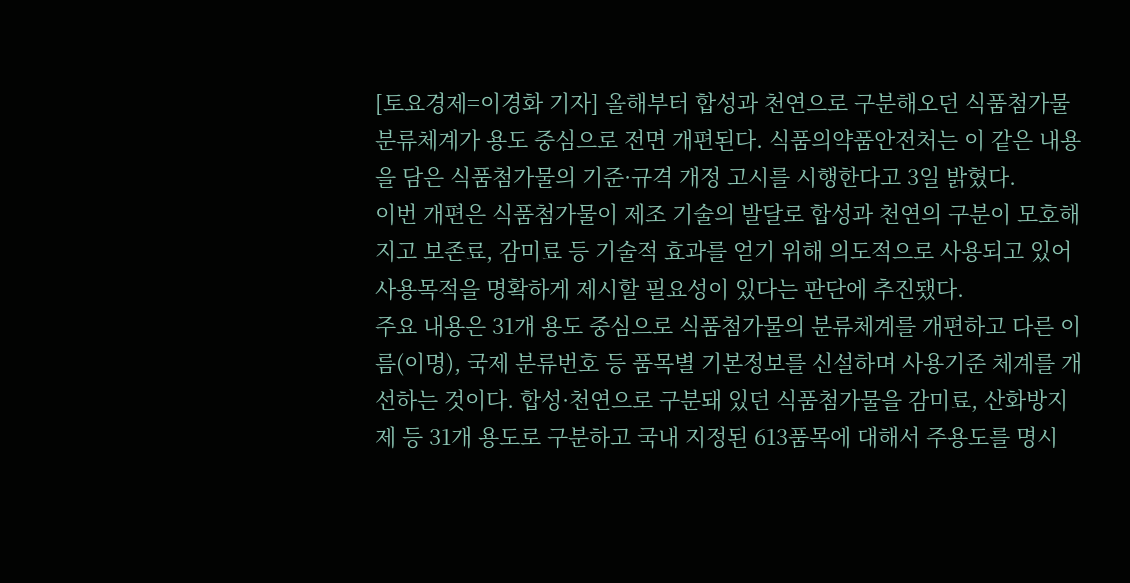[토요경제=이경화 기자] 올해부터 합성과 천연으로 구분해오던 식품첨가물 분류체계가 용도 중심으로 전면 개편된다. 식품의약품안전처는 이 같은 내용을 담은 식품첨가물의 기준·규격 개정 고시를 시행한다고 3일 밝혔다.
이번 개편은 식품첨가물이 제조 기술의 발달로 합성과 천연의 구분이 모호해지고 보존료, 감미료 등 기술적 효과를 얻기 위해 의도적으로 사용되고 있어 사용목적을 명확하게 제시할 필요성이 있다는 판단에 추진됐다.
주요 내용은 31개 용도 중심으로 식품첨가물의 분류체계를 개편하고 다른 이름(이명), 국제 분류번호 등 품목별 기본정보를 신설하며 사용기준 체계를 개선하는 것이다. 합성·천연으로 구분돼 있던 식품첨가물을 감미료, 산화방지제 등 31개 용도로 구분하고 국내 지정된 613품목에 대해서 주용도를 명시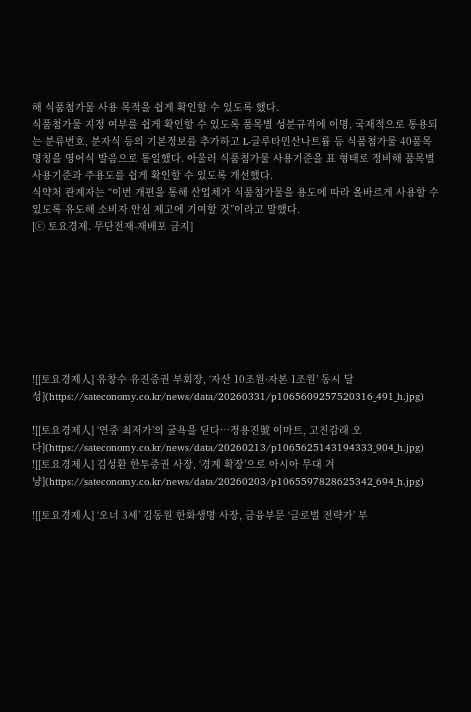해 식품첨가물 사용 목적을 쉽게 확인할 수 있도록 했다.
식품첨가물 지정 여부를 쉽게 확인할 수 있도록 품목별 성분규격에 이명, 국제적으로 통용되는 분류번호, 분자식 등의 기본정보를 추가하고 L-글루타민산나트륨 등 식품첨가물 40품목 명칭을 영어식 발음으로 통일했다. 아울러 식품첨가물 사용기준을 표 형태로 정비해 품목별 사용기준과 주용도를 쉽게 확인할 수 있도록 개선했다.
식약처 관계자는 “이번 개편을 통해 산업체가 식품첨가물을 용도에 따라 올바르게 사용할 수 있도록 유도해 소비자 안심 제고에 기여할 것”이라고 말했다.
[ⓒ 토요경제. 무단전재-재배포 금지]








![[토요경제人] 유창수 유진증권 부회장, ‘자산 10조원·자본 1조원’ 동시 달성](https://sateconomy.co.kr/news/data/20260331/p1065609257520316_491_h.jpg)

![[토요경제人] ‘연중 최저가’의 굴욕을 딛다…정용진號 이마트, 고진감래 오다](https://sateconomy.co.kr/news/data/20260213/p1065625143194333_904_h.jpg)
![[토요경제人] 김성환 한투증권 사장, ‘경계 확장’으로 아시아 무대 겨냥](https://sateconomy.co.kr/news/data/20260203/p1065597828625342_694_h.jpg)

![[토요경제人] ‘오너 3세’ 김동원 한화생명 사장, 금융부문 ‘글로벌 전략가’ 부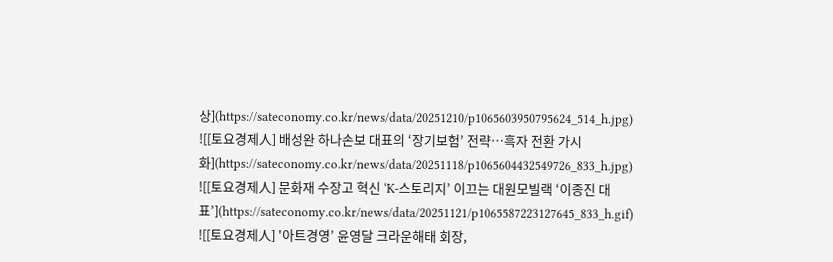상](https://sateconomy.co.kr/news/data/20251210/p1065603950795624_514_h.jpg)
![[토요경제人] 배성완 하나손보 대표의 ‘장기보험’ 전략…흑자 전환 가시화](https://sateconomy.co.kr/news/data/20251118/p1065604432549726_833_h.jpg)
![[토요경제人] 문화재 수장고 혁신 ‘K-스토리지’ 이끄는 대원모빌랙 ‘이종진 대표’](https://sateconomy.co.kr/news/data/20251121/p1065587223127645_833_h.gif)
![[토요경제人] '아트경영’ 윤영달 크라운해태 회장,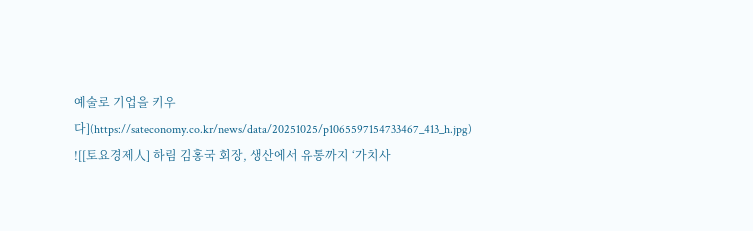예술로 기업을 키우다](https://sateconomy.co.kr/news/data/20251025/p1065597154733467_413_h.jpg)
![[토요경제人] 하림 김홍국 회장, 생산에서 유통까지 ‘가치사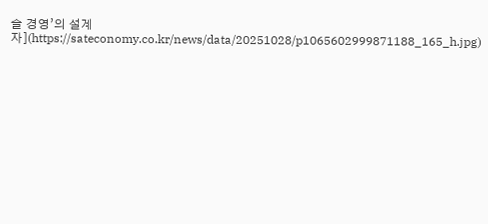슬 경영’의 설계자](https://sateconomy.co.kr/news/data/20251028/p1065602999871188_165_h.jpg)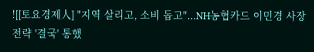![[토요경제人] "지역 살리고, 소비 돕고"...NH농협카드 이민경 사장 전략 '결국' 통했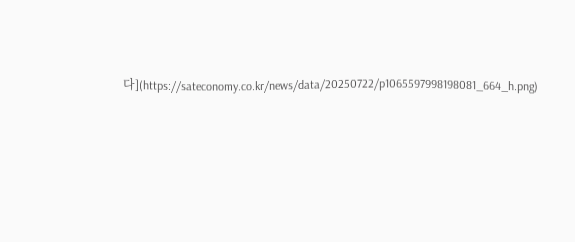다](https://sateconomy.co.kr/news/data/20250722/p1065597998198081_664_h.png)